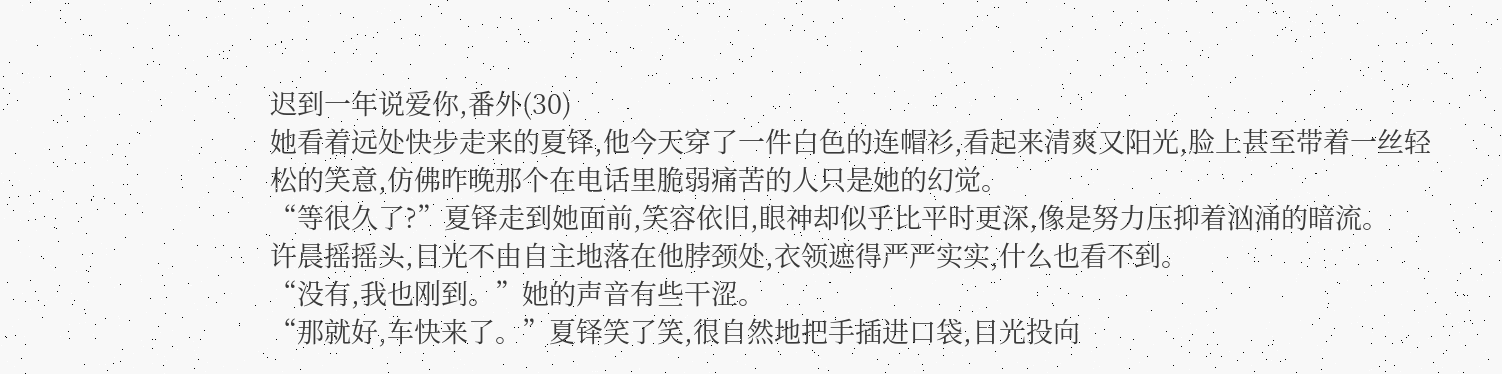迟到一年说爱你,番外(30)
她看着远处快步走来的夏铎,他今天穿了一件白色的连帽衫,看起来清爽又阳光,脸上甚至带着一丝轻松的笑意,仿佛昨晚那个在电话里脆弱痛苦的人只是她的幻觉。
“等很久了?”夏铎走到她面前,笑容依旧,眼神却似乎比平时更深,像是努力压抑着汹涌的暗流。
许晨摇摇头,目光不由自主地落在他脖颈处,衣领遮得严严实实,什么也看不到。
“没有,我也刚到。”她的声音有些干涩。
“那就好,车快来了。”夏铎笑了笑,很自然地把手插进口袋,目光投向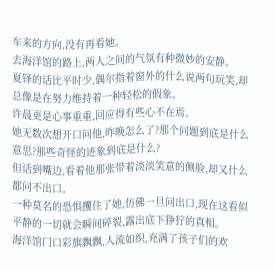车来的方向,没有再看她。
去海洋馆的路上,两人之间的气氛有种微妙的安静。
夏铎的话比平时少,偶尔指着窗外的什么说两句玩笑,却总像是在努力维持着一种轻松的假象。
许晨更是心事重重,回应得有些心不在焉。
她无数次想开口问他,昨晚怎么了?那个问题到底是什么意思?那些奇怪的迹象到底是什么?
但话到嘴边,看着他那张带着淡淡笑意的侧脸,却又什么都问不出口。
一种莫名的恐惧攫住了她,仿佛一旦问出口,现在这看似平静的一切就会瞬间碎裂,露出底下狰狞的真相。
海洋馆门口彩旗飘飘,人流如织,充满了孩子们的欢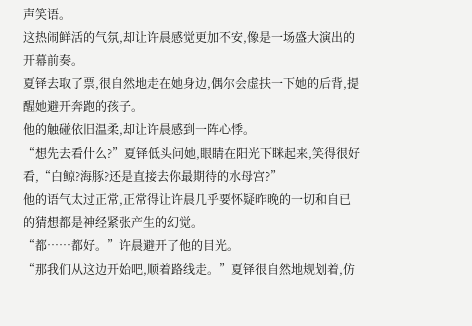声笑语。
这热闹鲜活的气氛,却让许晨感觉更加不安,像是一场盛大演出的开幕前奏。
夏铎去取了票,很自然地走在她身边,偶尔会虚扶一下她的后背,提醒她避开奔跑的孩子。
他的触碰依旧温柔,却让许晨感到一阵心悸。
“想先去看什么?”夏铎低头问她,眼睛在阳光下眯起来,笑得很好看,“白鲸?海豚?还是直接去你最期待的水母宫?”
他的语气太过正常,正常得让许晨几乎要怀疑昨晚的一切和自已的猜想都是神经紧张产生的幻觉。
“都……都好。”许晨避开了他的目光。
“那我们从这边开始吧,顺着路线走。”夏铎很自然地规划着,仿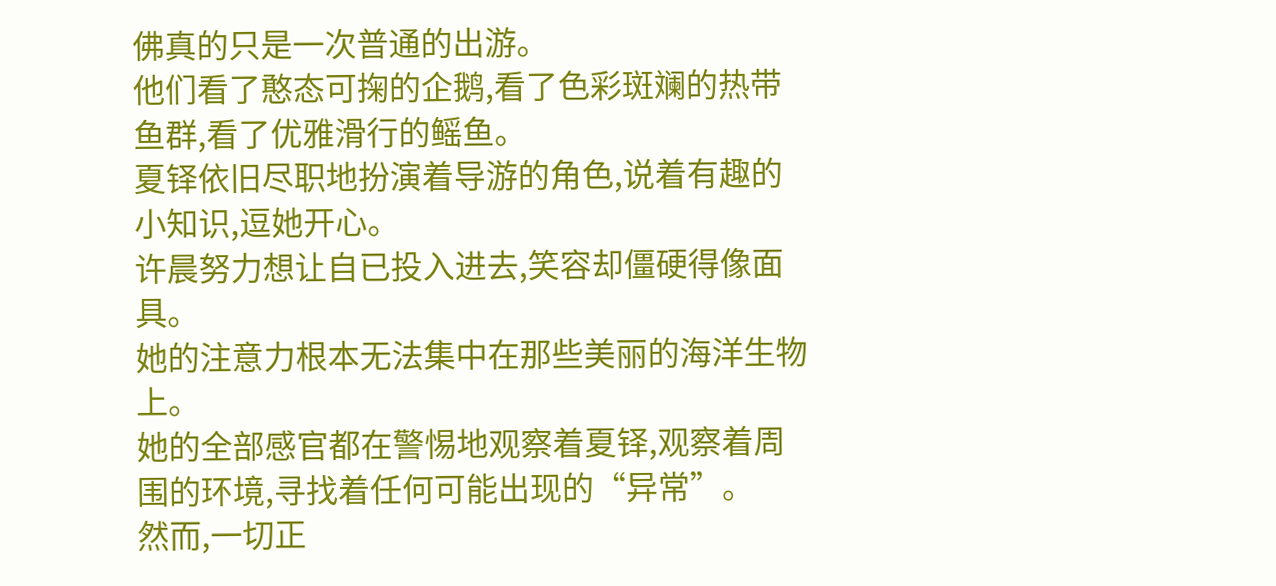佛真的只是一次普通的出游。
他们看了憨态可掬的企鹅,看了色彩斑斓的热带鱼群,看了优雅滑行的鳐鱼。
夏铎依旧尽职地扮演着导游的角色,说着有趣的小知识,逗她开心。
许晨努力想让自已投入进去,笑容却僵硬得像面具。
她的注意力根本无法集中在那些美丽的海洋生物上。
她的全部感官都在警惕地观察着夏铎,观察着周围的环境,寻找着任何可能出现的“异常”。
然而,一切正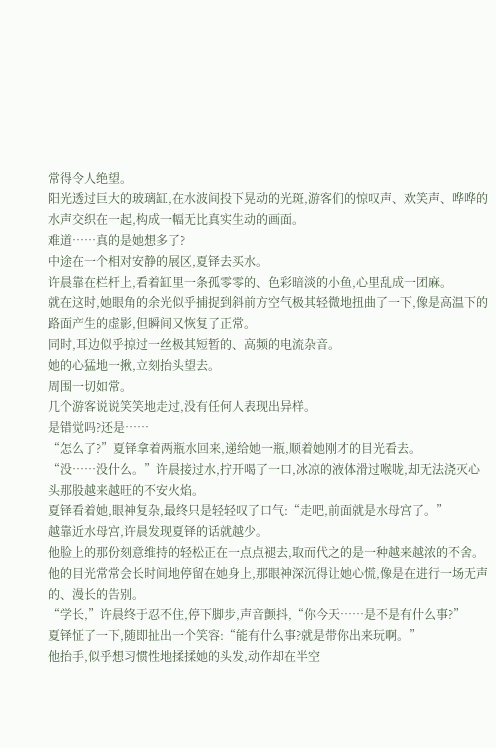常得令人绝望。
阳光透过巨大的玻璃缸,在水波间投下晃动的光斑,游客们的惊叹声、欢笑声、哗哗的水声交织在一起,构成一幅无比真实生动的画面。
难道……真的是她想多了?
中途在一个相对安静的展区,夏铎去买水。
许晨靠在栏杆上,看着缸里一条孤零零的、色彩暗淡的小鱼,心里乱成一团麻。
就在这时,她眼角的余光似乎捕捉到斜前方空气极其轻微地扭曲了一下,像是高温下的路面产生的虚影,但瞬间又恢复了正常。
同时,耳边似乎掠过一丝极其短暂的、高频的电流杂音。
她的心猛地一揪,立刻抬头望去。
周围一切如常。
几个游客说说笑笑地走过,没有任何人表现出异样。
是错觉吗?还是……
“怎么了?”夏铎拿着两瓶水回来,递给她一瓶,顺着她刚才的目光看去。
“没……没什么。”许晨接过水,拧开喝了一口,冰凉的液体滑过喉咙,却无法浇灭心头那股越来越旺的不安火焰。
夏铎看着她,眼神复杂,最终只是轻轻叹了口气:“走吧,前面就是水母宫了。”
越靠近水母宫,许晨发现夏铎的话就越少。
他脸上的那份刻意维持的轻松正在一点点褪去,取而代之的是一种越来越浓的不舍。
他的目光常常会长时间地停留在她身上,那眼神深沉得让她心慌,像是在进行一场无声的、漫长的告别。
“学长,”许晨终于忍不住,停下脚步,声音颤抖,“你今天……是不是有什么事?”
夏铎怔了一下,随即扯出一个笑容:“能有什么事?就是带你出来玩啊。”
他抬手,似乎想习惯性地揉揉她的头发,动作却在半空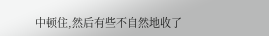中顿住,然后有些不自然地收了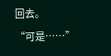回去。
“可是……”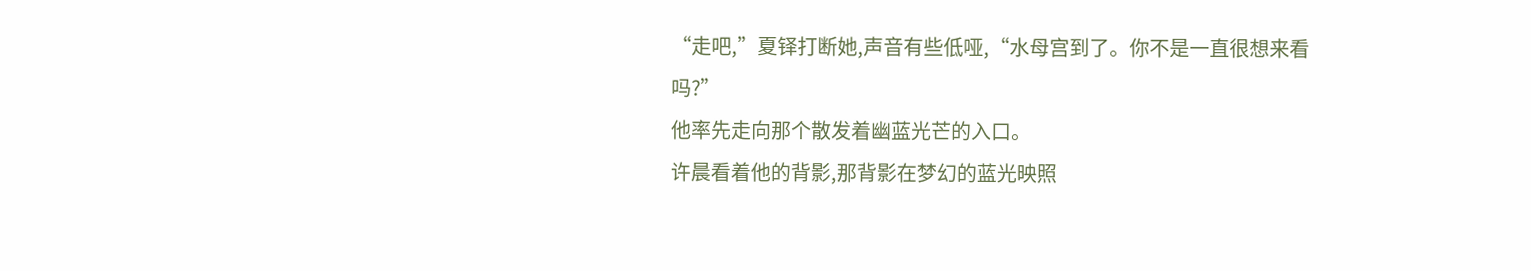“走吧,”夏铎打断她,声音有些低哑,“水母宫到了。你不是一直很想来看吗?”
他率先走向那个散发着幽蓝光芒的入口。
许晨看着他的背影,那背影在梦幻的蓝光映照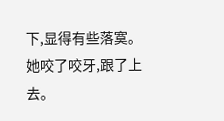下,显得有些落寞。
她咬了咬牙,跟了上去。